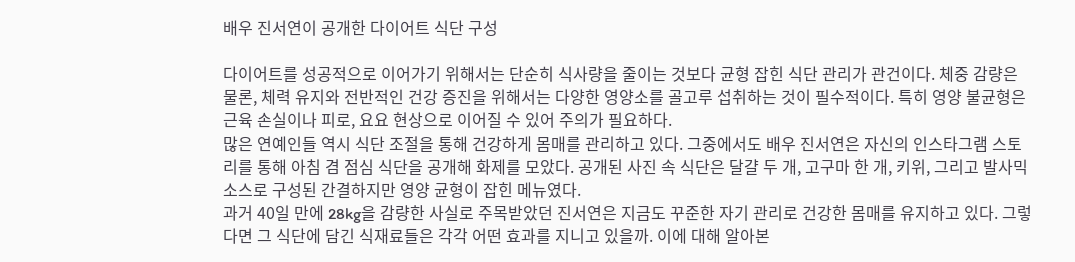배우 진서연이 공개한 다이어트 식단 구성

다이어트를 성공적으로 이어가기 위해서는 단순히 식사량을 줄이는 것보다 균형 잡힌 식단 관리가 관건이다. 체중 감량은 물론, 체력 유지와 전반적인 건강 증진을 위해서는 다양한 영양소를 골고루 섭취하는 것이 필수적이다. 특히 영양 불균형은 근육 손실이나 피로, 요요 현상으로 이어질 수 있어 주의가 필요하다.
많은 연예인들 역시 식단 조절을 통해 건강하게 몸매를 관리하고 있다. 그중에서도 배우 진서연은 자신의 인스타그램 스토리를 통해 아침 겸 점심 식단을 공개해 화제를 모았다. 공개된 사진 속 식단은 달걀 두 개, 고구마 한 개, 키위, 그리고 발사믹 소스로 구성된 간결하지만 영양 균형이 잡힌 메뉴였다.
과거 40일 만에 28kg을 감량한 사실로 주목받았던 진서연은 지금도 꾸준한 자기 관리로 건강한 몸매를 유지하고 있다. 그렇다면 그 식단에 담긴 식재료들은 각각 어떤 효과를 지니고 있을까. 이에 대해 알아본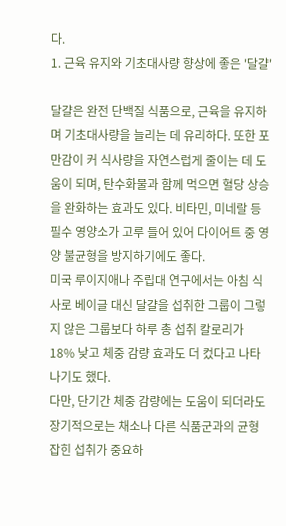다.
1. 근육 유지와 기초대사량 향상에 좋은 '달걀'

달걀은 완전 단백질 식품으로, 근육을 유지하며 기초대사량을 늘리는 데 유리하다. 또한 포만감이 커 식사량을 자연스럽게 줄이는 데 도움이 되며, 탄수화물과 함께 먹으면 혈당 상승을 완화하는 효과도 있다. 비타민, 미네랄 등 필수 영양소가 고루 들어 있어 다이어트 중 영양 불균형을 방지하기에도 좋다.
미국 루이지애나 주립대 연구에서는 아침 식사로 베이글 대신 달걀을 섭취한 그룹이 그렇지 않은 그룹보다 하루 총 섭취 칼로리가 18% 낮고 체중 감량 효과도 더 컸다고 나타나기도 했다.
다만, 단기간 체중 감량에는 도움이 되더라도 장기적으로는 채소나 다른 식품군과의 균형 잡힌 섭취가 중요하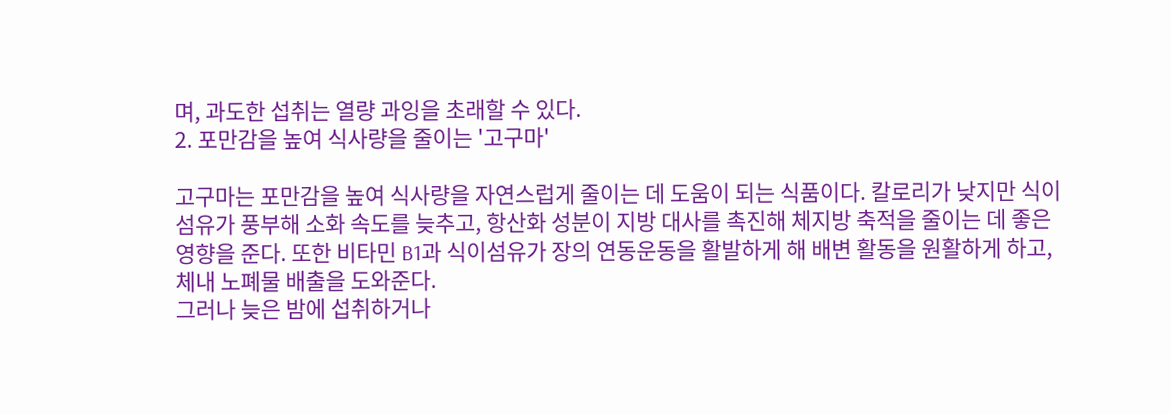며, 과도한 섭취는 열량 과잉을 초래할 수 있다.
2. 포만감을 높여 식사량을 줄이는 '고구마'

고구마는 포만감을 높여 식사량을 자연스럽게 줄이는 데 도움이 되는 식품이다. 칼로리가 낮지만 식이섬유가 풍부해 소화 속도를 늦추고, 항산화 성분이 지방 대사를 촉진해 체지방 축적을 줄이는 데 좋은 영향을 준다. 또한 비타민 B1과 식이섬유가 장의 연동운동을 활발하게 해 배변 활동을 원활하게 하고, 체내 노폐물 배출을 도와준다.
그러나 늦은 밤에 섭취하거나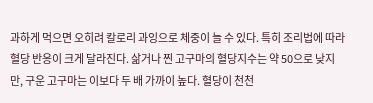과하게 먹으면 오히려 칼로리 과잉으로 체중이 늘 수 있다. 특히 조리법에 따라 혈당 반응이 크게 달라진다. 삶거나 찐 고구마의 혈당지수는 약 50으로 낮지만, 구운 고구마는 이보다 두 배 가까이 높다. 혈당이 천천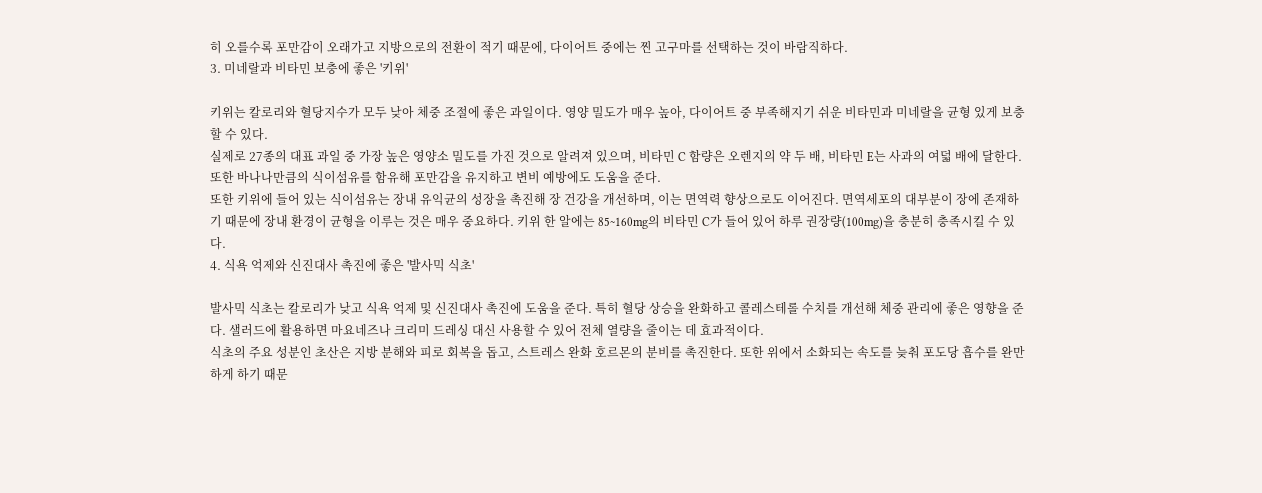히 오를수록 포만감이 오래가고 지방으로의 전환이 적기 때문에, 다이어트 중에는 찐 고구마를 선택하는 것이 바람직하다.
3. 미네랄과 비타민 보충에 좋은 '키위'

키위는 칼로리와 혈당지수가 모두 낮아 체중 조절에 좋은 과일이다. 영양 밀도가 매우 높아, 다이어트 중 부족해지기 쉬운 비타민과 미네랄을 균형 있게 보충할 수 있다.
실제로 27종의 대표 과일 중 가장 높은 영양소 밀도를 가진 것으로 알려져 있으며, 비타민 C 함량은 오렌지의 약 두 배, 비타민 E는 사과의 여덟 배에 달한다. 또한 바나나만큼의 식이섬유를 함유해 포만감을 유지하고 변비 예방에도 도움을 준다.
또한 키위에 들어 있는 식이섬유는 장내 유익균의 성장을 촉진해 장 건강을 개선하며, 이는 면역력 향상으로도 이어진다. 면역세포의 대부분이 장에 존재하기 때문에 장내 환경이 균형을 이루는 것은 매우 중요하다. 키위 한 알에는 85~160mg의 비타민 C가 들어 있어 하루 권장량(100mg)을 충분히 충족시킬 수 있다.
4. 식욕 억제와 신진대사 촉진에 좋은 '발사믹 식초'

발사믹 식초는 칼로리가 낮고 식욕 억제 및 신진대사 촉진에 도움을 준다. 특히 혈당 상승을 완화하고 콜레스테롤 수치를 개선해 체중 관리에 좋은 영향을 준다. 샐러드에 활용하면 마요네즈나 크리미 드레싱 대신 사용할 수 있어 전체 열량을 줄이는 데 효과적이다.
식초의 주요 성분인 초산은 지방 분해와 피로 회복을 돕고, 스트레스 완화 호르몬의 분비를 촉진한다. 또한 위에서 소화되는 속도를 늦춰 포도당 흡수를 완만하게 하기 때문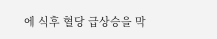에 식후 혈당 급상승을 막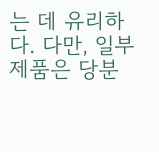는 데 유리하다. 다만, 일부 제품은 당분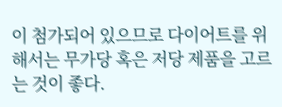이 첨가되어 있으므로 다이어트를 위해서는 무가당 혹은 저당 제품을 고르는 것이 좋다.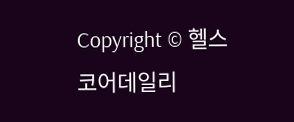Copyright © 헬스코어데일리